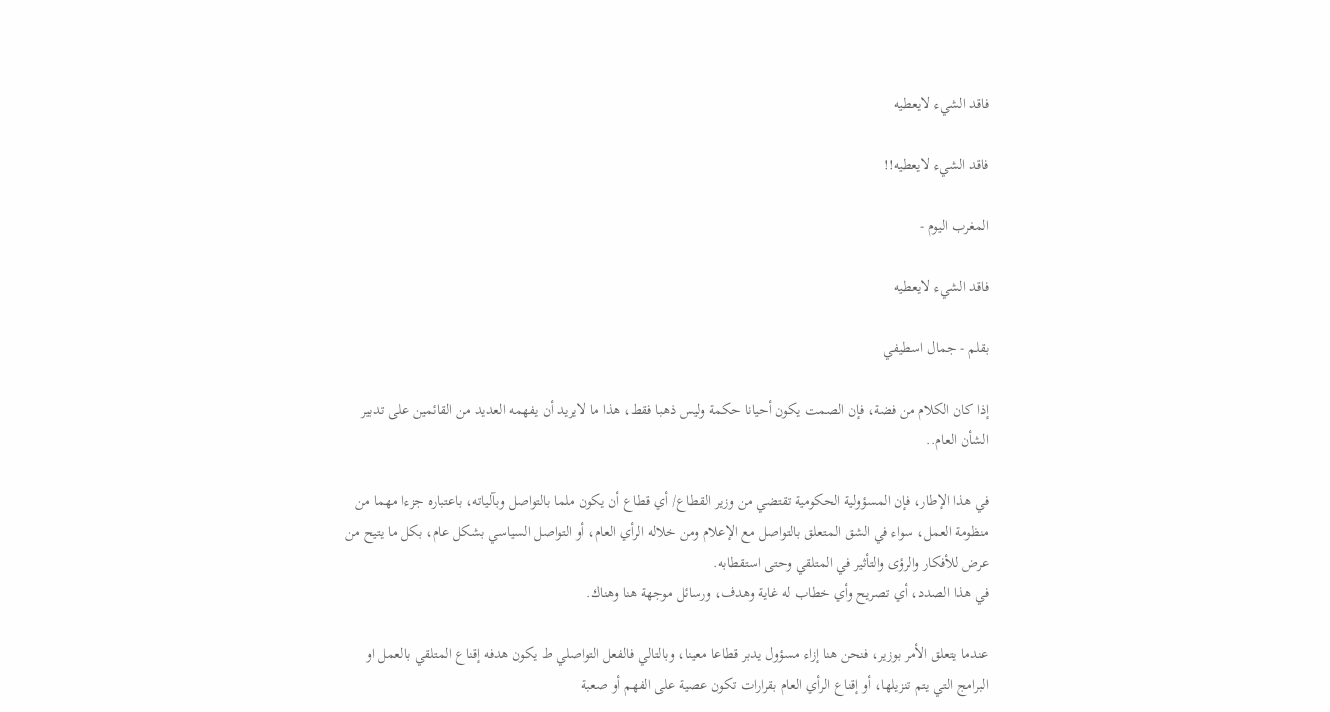فاقد الشيء لايعطيه

فاقد الشيء لايعطيه!!

المغرب اليوم -

فاقد الشيء لايعطيه

بقلم - جمال اسطيفي

إذا كان الكلام من فضة، فإن الصمت يكون أحيانا حكمة وليس ذهبا فقط، هذا ما لايريد أن يفهمه العديد من القائمين على تدبير الشأن العام..

في هذا الإطار، فإن المسؤولية الحكومية تقتضي من وزير القطاع/ أي قطاع أن يكون ملما بالتواصل وبآلياته، باعتباره جزءا مهما من منظومة العمل، سواء في الشق المتعلق بالتواصل مع الإعلام ومن خلاله الرأي العام، أو التواصل السياسي بشكل عام، بكل ما يتيح من عرض للأفكار والرؤى والتأثير في المتلقي وحتى استقطابه.
في هذا الصدد، أي تصريح وأي خطاب له غاية وهدف، ورسائل موجهة هنا وهناك.

عندما يتعلق الأمر بوزير، فنحن هنا إزاء مسؤول يدبر قطاعا معينا، وبالتالي فالفعل التواصلي ط يكون هدفه إقناع المتلقي بالعمل او البرامج التي يتم تنزيلها، أو إقناع الرأي العام بقرارات تكون عصية على الفهم أو صعبة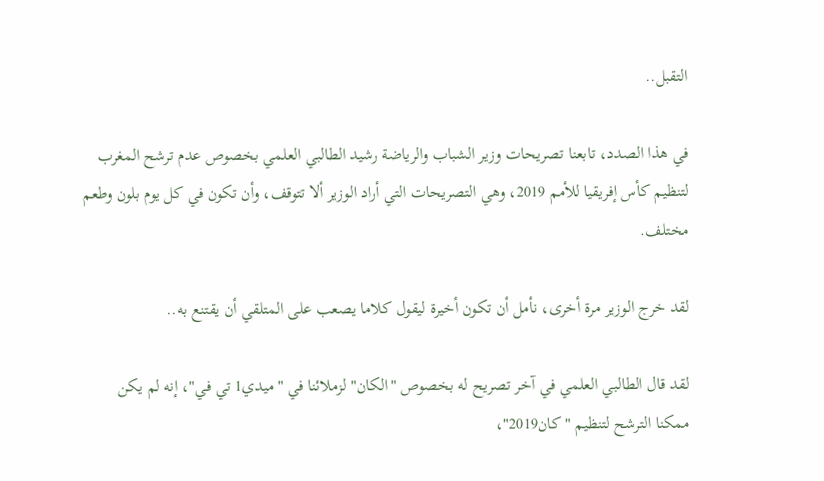التقبل..

في هذا الصدد، تابعنا تصريحات وزير الشباب والرياضة رشيد الطالبي العلمي بخصوص عدم ترشح المغرب لتنظيم كأس إفريقيا للأمم 2019، وهي التصريحات التي أراد الوزير ألا تتوقف، وأن تكون في كل يوم بلون وطعم مختلف.

لقد خرج الوزير مرة أخرى، نأمل أن تكون أخيرة ليقول كلاما يصعب على المتلقي أن يقتنع به..

لقد قال الطالبي العلمي في آخر تصريح له بخصوص "الكان" لزملائنا في "ميدي1 تي في"، إنه لم يكن ممكنا الترشح لتنظيم "كان2019"،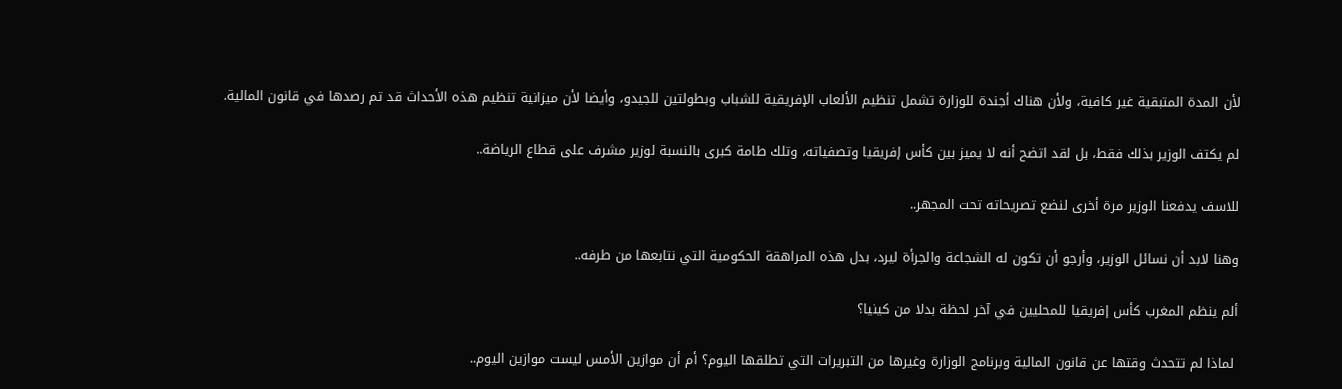لأن المدة المتبقية غير كافية، ولأن هناك أجندة للوزارة تشمل تنظيم الألعاب الإفريقية للشباب وبطولتين للجيدو، وأيضا لأن ميزانية تنظيم هذه الأحداث قد تم رصدها في قانون المالية.

لم يكتف الوزير بذلك فقط، بل لقد اتضح أنه لا يميز بين كأس إفريقيا وتصفياته، وتلك طامة كبرى بالنسبة لوزير مشرف على قطاع الرياضة..

للاسف يدفعنا الوزير مرة أخرى لنضع تصريحاته تحت المجهر..

وهنا لابد أن نسائل الوزير، وأرجو أن تكون له الشجاعة والجرأة ليرد، بدل هذه المراهقة الحكومية التي نتابعها من طرفه..

ألم ينظم المغرب كأس إفريقيا للمحليين في آخر لحظة بدلا من كينيا؟

 لماذا لم تتحدث وقتها عن قانون المالية وبرنامج الوزارة وغيرها من التبريرات التي تطلقها اليوم؟ أم أن موازين الأمس ليست موازين اليوم..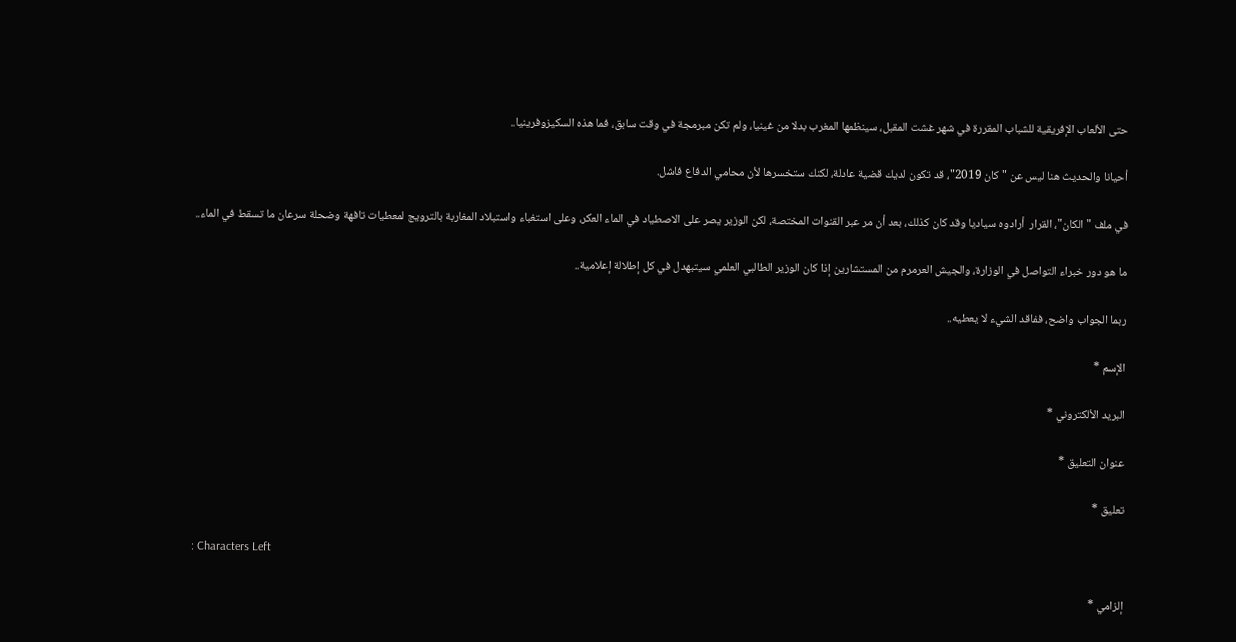حتى الألعاب الإفريقية للشباب المقررة في شهر غشت المقبل، سينظمها المغرب بدلا من غينيا، ولم تكن مبرمجة في وقت سابق، فما هذه السكيزوفرينيا..

أحيانا والحديث هنا ليس عن "كان 2019"، قد تكون لديك قضية عادلة، لكنك ستخسرها لأن محامي الدفاع فاشل.

في ملف "الكان"، القرار  أرادوه سياديا وقد كان كذلك، بعد أن مر عبر القنوات المختصة، لكن الوزير يصر على الاصطياد في الماء العكر، وعلى استغباء واستبلاد المغاربة بالترويج لمعطيات تافهة وضحلة سرعان ما تسقط في الماء..

ما هو دور خبراء التواصل في الوزارة، والجيش العرمرم من المستشارين إذا كان الوزير الطالبي العلمي سيتبهدل في كل إطلالة إعلامية..

ربما الجواب واضح، ففاقد الشيء لا يعطيه..

الإسم *

البريد الألكتروني *

عنوان التعليق *

تعليق *

: Characters Left

إلزامي *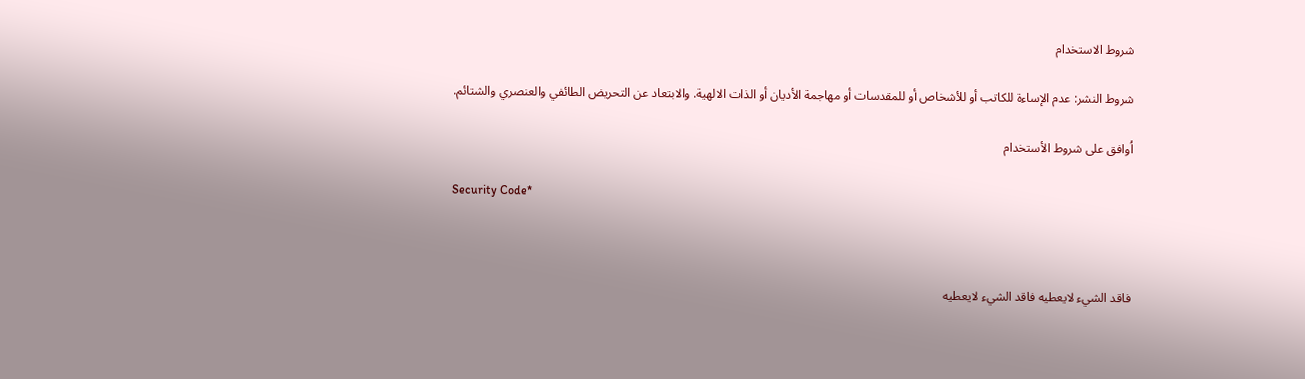شروط الاستخدام

شروط النشر: عدم الإساءة للكاتب أو للأشخاص أو للمقدسات أو مهاجمة الأديان أو الذات الالهية. والابتعاد عن التحريض الطائفي والعنصري والشتائم.

اُوافق على شروط الأستخدام

Security Code*



فاقد الشيء لايعطيه فاقد الشيء لايعطيه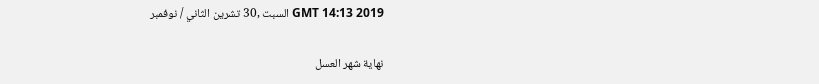GMT 14:13 2019 السبت ,30 تشرين الثاني / نوفمبر

نهاية شهر العسل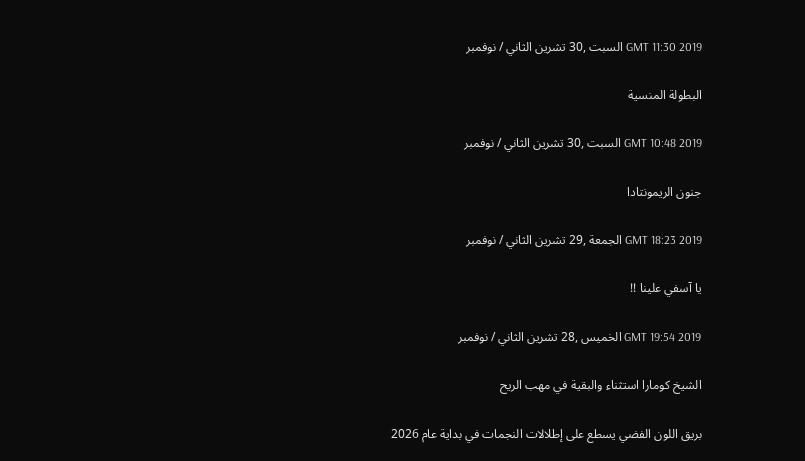GMT 11:30 2019 السبت ,30 تشرين الثاني / نوفمبر

البطولة المنسية

GMT 10:48 2019 السبت ,30 تشرين الثاني / نوفمبر

جنون الريمونتادا

GMT 18:23 2019 الجمعة ,29 تشرين الثاني / نوفمبر

يا آسفي علينا !!

GMT 19:54 2019 الخميس ,28 تشرين الثاني / نوفمبر

الشيخ كومارا استثناء والبقية في مهب الريح

بريق اللون الفضي يسطع على إطلالات النجمات في بداية عام 2026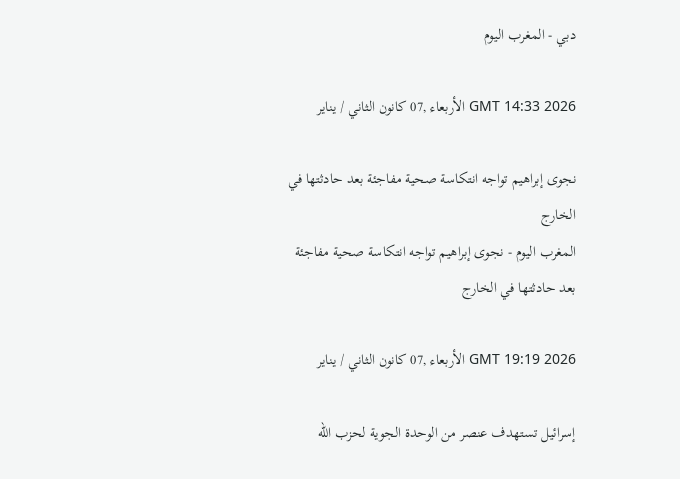دبي - المغرب اليوم

GMT 14:33 2026 الأربعاء ,07 كانون الثاني / يناير

نجوى إبراهيم تواجه انتكاسة صحية مفاجئة بعد حادثتها في الخارج
المغرب اليوم - نجوى إبراهيم تواجه انتكاسة صحية مفاجئة بعد حادثتها في الخارج

GMT 19:19 2026 الأربعاء ,07 كانون الثاني / يناير

إسرائيل تستهدف عنصر من الوحدة الجوية لحزب الله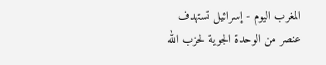المغرب اليوم - إسرائيل تستهدف عنصر من الوحدة الجوية لحزب الله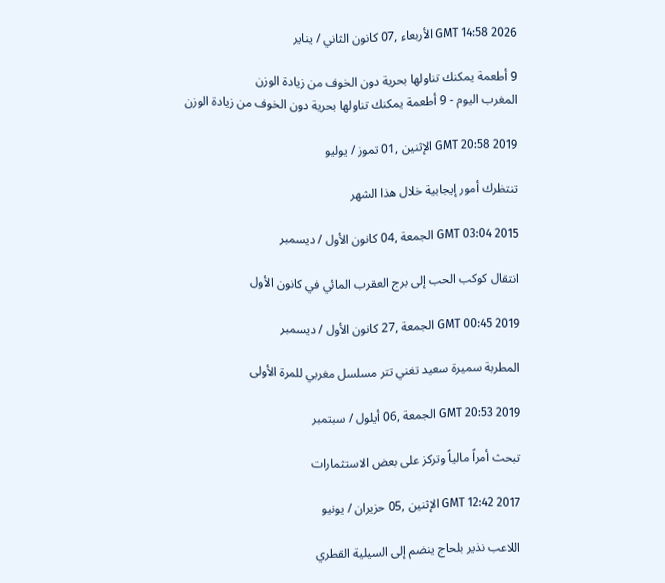GMT 14:58 2026 الأربعاء ,07 كانون الثاني / يناير

9 أطعمة يمكنك تناولها بحرية دون الخوف من زيادة الوزن
المغرب اليوم - 9 أطعمة يمكنك تناولها بحرية دون الخوف من زيادة الوزن

GMT 20:58 2019 الإثنين ,01 تموز / يوليو

تنتظرك أمور إيجابية خلال هذا الشهر

GMT 03:04 2015 الجمعة ,04 كانون الأول / ديسمبر

انتقال كوكب الحب إلى برج العقرب المائي في كانون الأول

GMT 00:45 2019 الجمعة ,27 كانون الأول / ديسمبر

المطربة سميرة سعيد تغني تتر مسلسل مغربي للمرة الأولى

GMT 20:53 2019 الجمعة ,06 أيلول / سبتمبر

تبحث أمراً مالياً وتركز على بعض الاستثمارات

GMT 12:42 2017 الإثنين ,05 حزيران / يونيو

اللاعب نذير بلحاج ينضم إلى السيلية القطري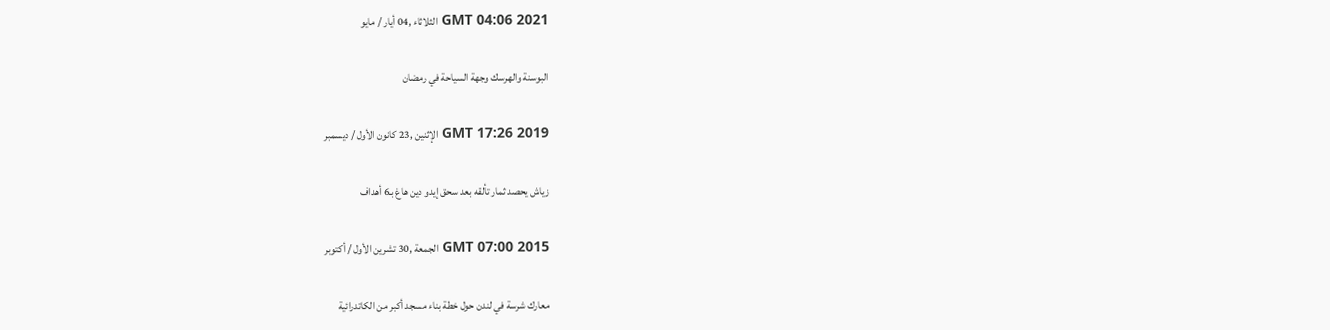GMT 04:06 2021 الثلاثاء ,04 أيار / مايو

البوسنة والهرسك وجهة السياحة في رمضان

GMT 17:26 2019 الإثنين ,23 كانون الأول / ديسمبر

زياش يحصد ثمار تألقه بعد سحق إيدو دين هاغ بـ6 أهداف

GMT 07:00 2015 الجمعة ,30 تشرين الأول / أكتوبر

معارك شرسة في لندن حول خطة بناء مسجد أكبر من الكاتدرائية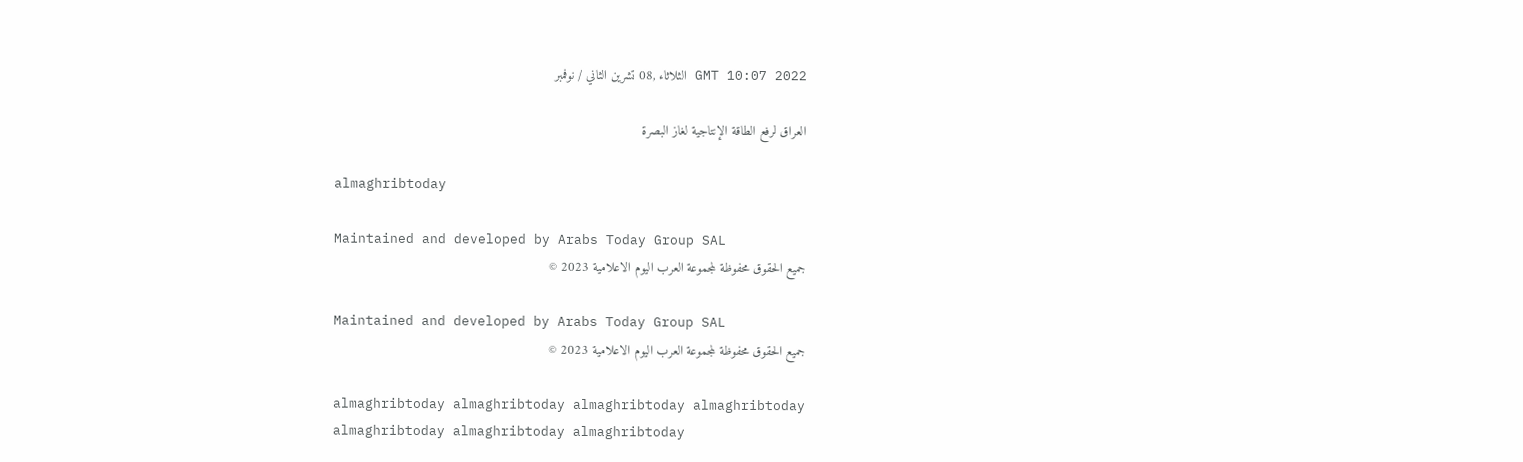GMT 10:07 2022 الثلاثاء ,08 تشرين الثاني / نوفمبر

العراق لرفع الطاقة الإنتاجية لغاز البصرة

almaghribtoday

Maintained and developed by Arabs Today Group SAL
جميع الحقوق محفوظة لمجموعة العرب اليوم الاعلامية 2023 ©

Maintained and developed by Arabs Today Group SAL
جميع الحقوق محفوظة لمجموعة العرب اليوم الاعلامية 2023 ©

almaghribtoday almaghribtoday almaghribtoday almaghribtoday
almaghribtoday almaghribtoday almaghribtoday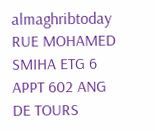almaghribtoday
RUE MOHAMED SMIHA ETG 6 APPT 602 ANG DE TOURS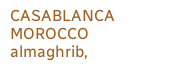CASABLANCA MOROCCO
almaghrib,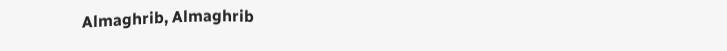Almaghrib, Almaghrib